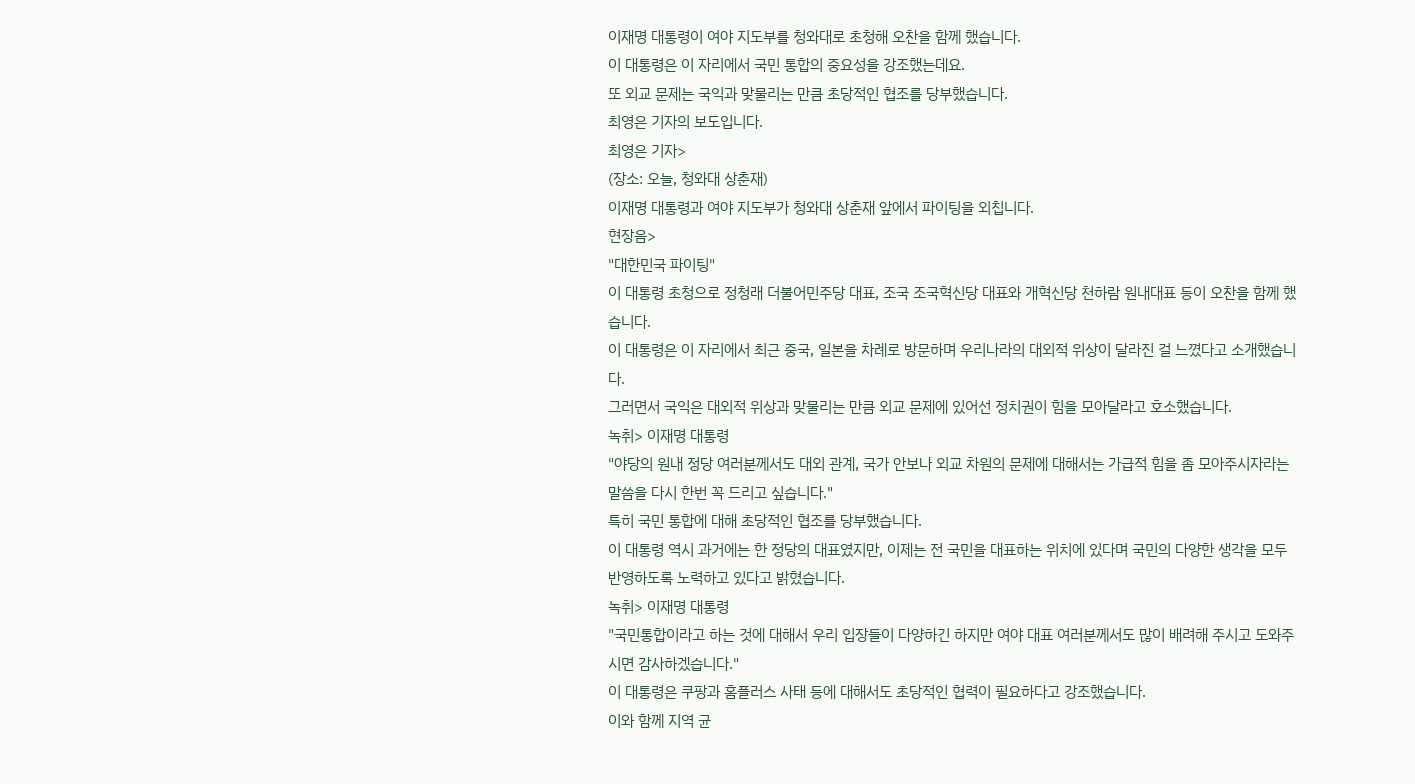이재명 대통령이 여야 지도부를 청와대로 초청해 오찬을 함께 했습니다.
이 대통령은 이 자리에서 국민 통합의 중요성을 강조했는데요.
또 외교 문제는 국익과 맞물리는 만큼 초당적인 협조를 당부했습니다.
최영은 기자의 보도입니다.
최영은 기자>
(장소: 오늘, 청와대 상춘재)
이재명 대통령과 여야 지도부가 청와대 상춘재 앞에서 파이팅을 외칩니다.
현장음>
"대한민국 파이팅"
이 대통령 초청으로 정청래 더불어민주당 대표, 조국 조국혁신당 대표와 개혁신당 천하람 원내대표 등이 오찬을 함께 했습니다.
이 대통령은 이 자리에서 최근 중국, 일본을 차례로 방문하며 우리나라의 대외적 위상이 달라진 걸 느꼈다고 소개했습니다.
그러면서 국익은 대외적 위상과 맞물리는 만큼 외교 문제에 있어선 정치권이 힘을 모아달라고 호소했습니다.
녹취> 이재명 대통령
"야당의 원내 정당 여러분께서도 대외 관계, 국가 안보나 외교 차원의 문제에 대해서는 가급적 힘을 좀 모아주시자라는 말씀을 다시 한번 꼭 드리고 싶습니다."
특히 국민 통합에 대해 초당적인 협조를 당부했습니다.
이 대통령 역시 과거에는 한 정당의 대표였지만, 이제는 전 국민을 대표하는 위치에 있다며 국민의 다양한 생각을 모두 반영하도록 노력하고 있다고 밝혔습니다.
녹취> 이재명 대통령
"국민통합이라고 하는 것에 대해서 우리 입장들이 다양하긴 하지만 여야 대표 여러분께서도 많이 배려해 주시고 도와주시면 감사하겠습니다."
이 대통령은 쿠팡과 홈플러스 사태 등에 대해서도 초당적인 협력이 필요하다고 강조했습니다.
이와 함께 지역 균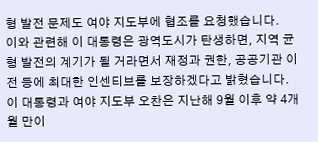형 발전 문제도 여야 지도부에 협조를 요청했습니다.
이와 관련해 이 대통령은 광역도시가 탄생하면, 지역 균형 발전의 계기가 될 거라면서 재정과 권한, 공공기관 이전 등에 최대한 인센티브를 보장하겠다고 밝혔습니다.
이 대통령과 여야 지도부 오찬은 지난해 9월 이후 약 4개월 만이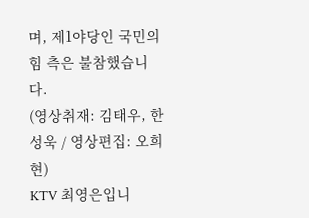며, 제1야당인 국민의힘 측은 불참했습니다.
(영상취재: 김태우, 한성욱 / 영상편집: 오희현)
KTV 최영은입니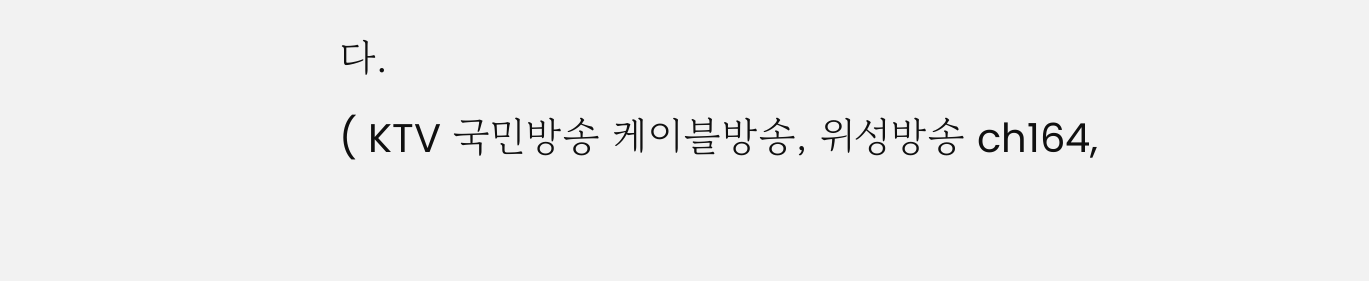다.
( KTV 국민방송 케이블방송, 위성방송 ch164,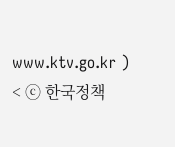www.ktv.go.kr )
< ⓒ 한국정책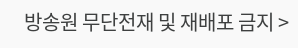방송원 무단전재 및 재배포 금지 >